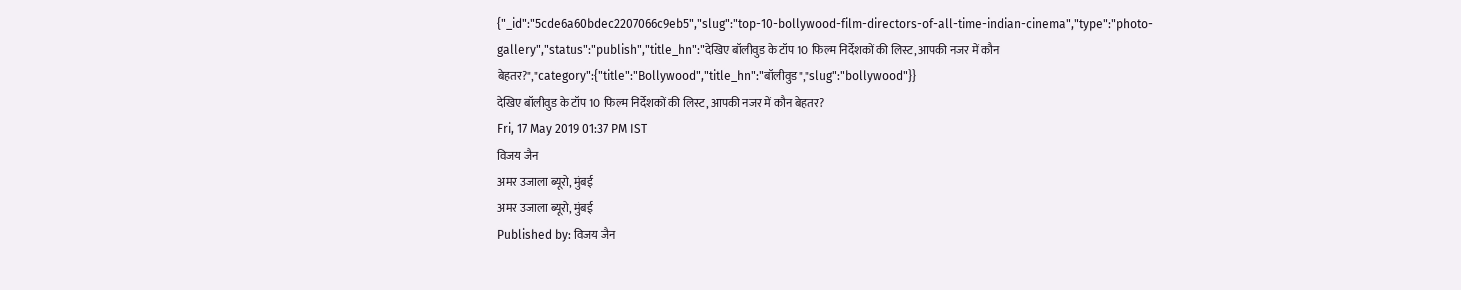{"_id":"5cde6a60bdec2207066c9eb5","slug":"top-10-bollywood-film-directors-of-all-time-indian-cinema","type":"photo-gallery","status":"publish","title_hn":"देखिए बॉलीवुड के टॉप 10 फिल्म निर्देशकों की लिस्ट, आपकी नजर में कौन बेहतर?","category":{"title":"Bollywood","title_hn":"बॉलीवुड","slug":"bollywood"}}
देखिए बॉलीवुड के टॉप 10 फिल्म निर्देशकों की लिस्ट, आपकी नजर में कौन बेहतर?
Fri, 17 May 2019 01:37 PM IST
विजय जैन
अमर उजाला ब्यूरो, मुंबई
अमर उजाला ब्यूरो, मुंबई
Published by: विजय जैन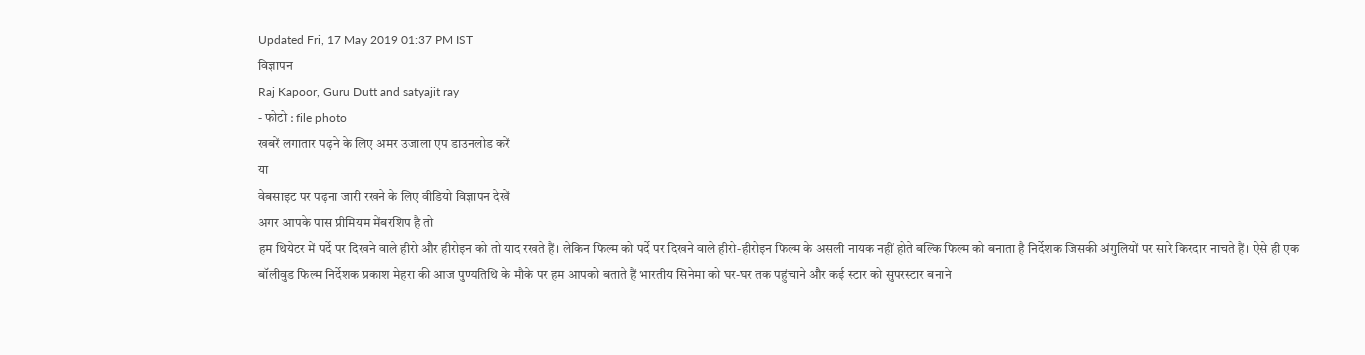Updated Fri, 17 May 2019 01:37 PM IST
विज्ञापन
Raj Kapoor, Guru Dutt and satyajit ray
- फोटो : file photo
खबरें लगातार पढ़ने के लिए अमर उजाला एप डाउनलोड करें
या
वेबसाइट पर पढ़ना जारी रखने के लिए वीडियो विज्ञापन देखें
अगर आपके पास प्रीमियम मेंबरशिप है तो
हम थियेटर में पर्दे पर दिखने वाले हीरो और हीरोइन को तो याद रखते हैं। लेकिन फिल्म को पर्दे पर दिखने वाले हीरो-हीरोइन फिल्म के असली नायक नहीं होते बल्कि फिल्म को बनाता है निर्देशक जिसकी अंगुलियों पर सारे किरदार नाचते हैं। ऐसे ही एक बॉलीवुड फिल्म निर्देशक प्रकाश मेहरा की आज पुण्यतिथि के मौके पर हम आपको बताते हैं भारतीय सिनेमा को घर-घर तक पहुंचाने और कई स्टार को सुपरस्टार बनाने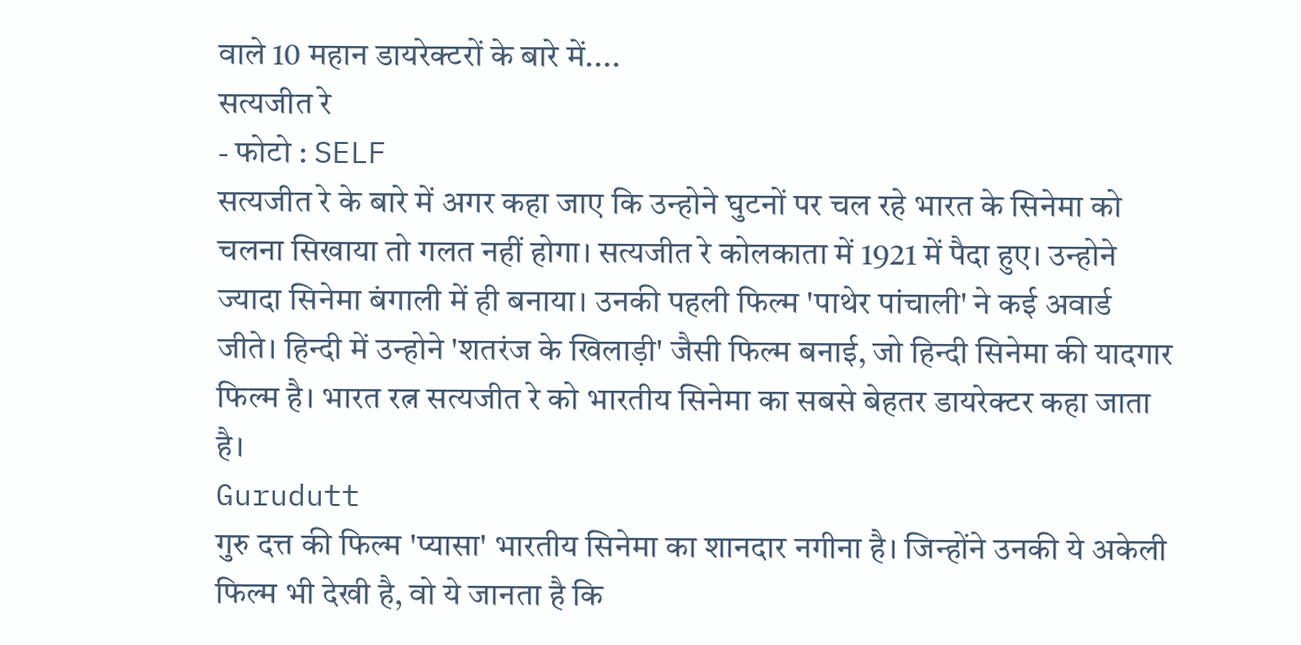वाले 10 महान डायरेक्टरों के बारे में....
सत्यजीत रे
- फोटो : SELF
सत्यजीत रे के बारे में अगर कहा जाए कि उन्होने घुटनों पर चल रहे भारत के सिनेमा को चलना सिखाया तो गलत नहीं होगा। सत्यजीत रे कोलकाता में 1921 में पैदा हुए। उन्होने ज्यादा सिनेमा बंगाली में ही बनाया। उनकी पहली फिल्म 'पाथेर पांचाली' ने कई अवार्ड जीते। हिन्दी में उन्होने 'शतरंज के खिलाड़ी' जैसी फिल्म बनाई, जो हिन्दी सिनेमा की यादगार फिल्म है। भारत रत्न सत्यजीत रे को भारतीय सिनेमा का सबसे बेहतर डायरेक्टर कहा जाता है।
Gurudutt
गुरु दत्त की फिल्म 'प्यासा' भारतीय सिनेमा का शानदार नगीना है। जिन्होंने उनकी ये अकेली फिल्म भी देखी है, वो ये जानता है कि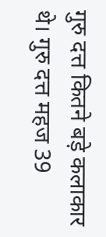गुरु दत्त कितने बड़े कलाकार थे। गुरु दत्त महज 39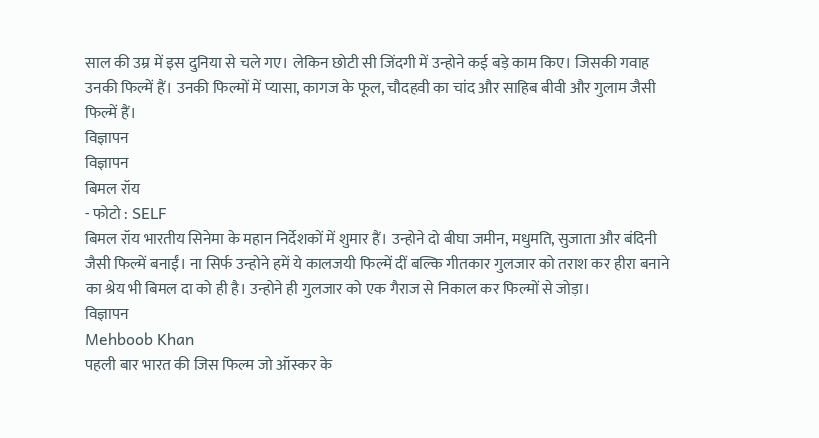साल की उम्र में इस दुनिया से चले गए। लेकिन छोटी सी जिंदगी में उन्होने कई बड़े काम किए। जिसकी गवाह उनकी फिल्में हैं। उनकी फिल्मों में प्यासा, कागज के फूल, चौदहवी का चांद और साहिब बीवी और गुलाम जैसी फिल्में हैं।
विज्ञापन
विज्ञापन
बिमल रॉय
- फोटो : SELF
बिमल रॉय भारतीय सिनेमा के महान निर्देशकों में शुमार हैं। उन्होने दो बीघा जमीन, मधुमति, सुजाता और बंदिनी जैसी फिल्में बनाईं। ना सिर्फ उन्होने हमें ये कालजयी फिल्में दीं बल्कि गीतकार गुलजार को तराश कर हीरा बनाने का श्रेय भी बिमल दा को ही है। उन्होने ही गुलजार को एक गैराज से निकाल कर फिल्मों से जोड़ा।
विज्ञापन
Mehboob Khan
पहली बार भारत की जिस फिल्म जो ऑस्कर के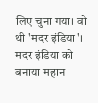लिए चुना गया। वो थी 'मदर इंडिया'। मदर इंडिया को बनाया महान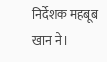निर्देशक महबूब खान ने।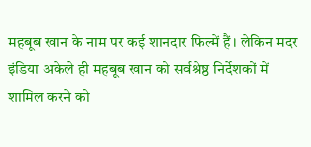महबूब खान के नाम पर कई शानदार फिल्में हैं। लेकिन मदर इंडिया अकेले ही महबूब खान को सर्वश्रेष्ठ निर्देशकों में शामिल करने को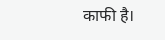काफी है।